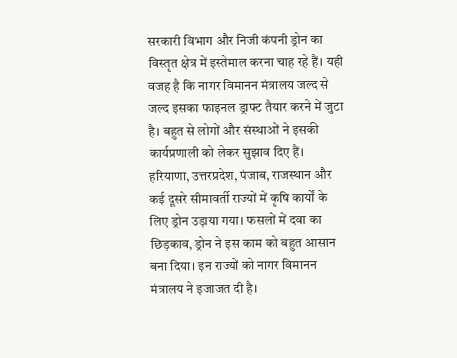सरकारी विभाग और निजी कंपनी ड्रोन का विस्तृत क्षेत्र में इस्तेमाल करना चाह रहे हैं। यही वजह है कि नागर विमानन मंत्रालय जल्द से जल्द इसका फाइनल ड्राफ्ट तैयार करने में जुटा है। बहुत से लोगों और संस्थाओं ने इसकी कार्यप्रणाली को लेकर सुझाव दिए हैं।
हरियाणा, उत्तरप्रदेश, पंजाब, राजस्थान और कई दूसरे सीमावर्ती राज्यों में कृषि कार्यों के लिए ड्रोन उड़ाया गया। फसलों में दवा का छिड़काव, ड्रोन ने इस काम को बहुत आसान बना दिया। इन राज्यों को नागर विमानन मंत्रालय ने इजाजत दी है।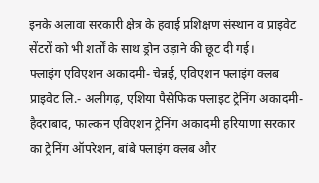इनके अलावा सरकारी क्षेत्र के हवाई प्रशिक्षण संस्थान व प्राइवेट सेंटरों को भी शर्तों के साथ ड्रोन उड़ाने की छूट दी गई।
फ्लाइंग एविएशन अकादमी- चेन्नई, एविएशन फ्लाइंग क्लब प्राइवेट लि.- अलीगढ़, एशिया पैसेफिक फ्लाइट ट्रेनिंग अकादमी- हैदराबाद, फाल्कन एविएशन ट्रेनिंग अकादमी हरियाणा सरकार का ट्रेनिंग ऑपरेशन, बांबे फ्लाइंग क्लब और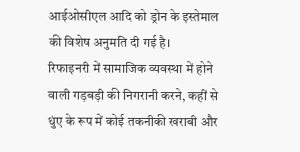आईओसीएल आदि को ड्रोन के इस्तेमाल की विशेष अनुमति दी गई है।
रिफाइनरी में सामाजिक व्यवस्था में होने वाली गड़बड़ी की निगरानी करने, कहीं से धुंए के रूप में कोई तकनीकी खराबी और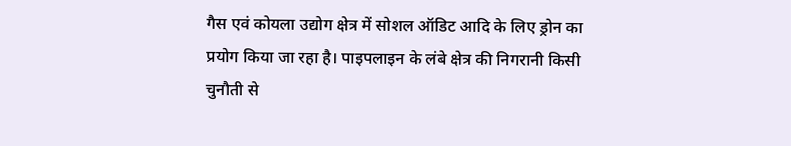गैस एवं कोयला उद्योग क्षेत्र में सोशल ऑडिट आदि के लिए ड्रोन का प्रयोग किया जा रहा है। पाइपलाइन के लंबे क्षेत्र की निगरानी किसी चुनौती से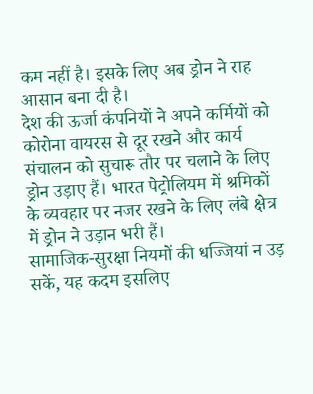कम नहीं है। इसके लिए अब ड्रोन ने राह आसान बना दी है।
देश की ऊर्जा कंपनियों ने अपने कर्मियों को कोरोना वायरस से दूर रखने और कार्य संचालन को सुचारू तौर पर चलाने के लिए ड्रोन उड़ाए हैं। भारत पेट्रोलियम में श्रमिकों के व्यवहार पर नजर रखने के लिए लंबे क्षेत्र में ड्रोन ने उड़ान भरी हैं।
सामाजिक-सुरक्षा नियमों की धज्जियां न उड़ सकें, यह कदम इसलिए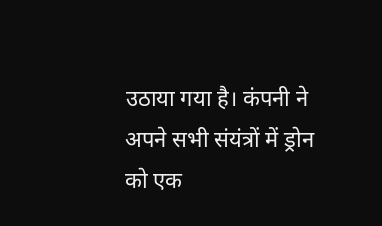उठाया गया है। कंपनी ने अपने सभी संयंत्रों में ड्रोन को एक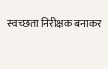स्वच्छता निरीक्षक बनाकर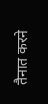तैनात करने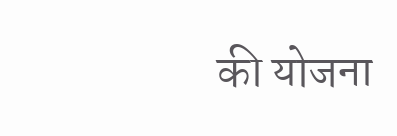की योजना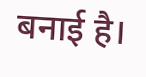बनाई है।